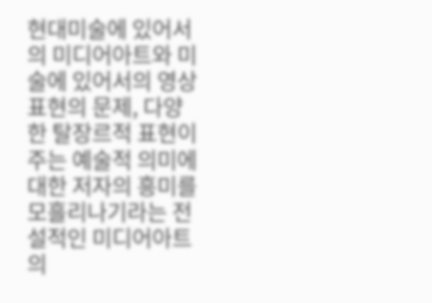현대미술에 있어서의 미디어아트와 미술에 있어서의 영상표현의 문제, 다양한 탈장르적 표현이 주는 예술적 의미에 대한 저자의 흥미를 모흘리나기라는 전설적인 미디어아트의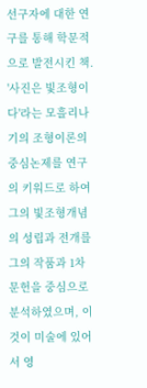선구자에 대한 연구를 통해 학문적으로 발전시킨 책. '사진은 빛조형이다'라는 모흘리나기의 조형이론의 중심논제를 연구의 키워드로 하여 그의 빛조형개념의 성립과 전개를 그의 작품과 1차문헌을 중심으로 분석하였으며, 이것이 미술에 있어서 영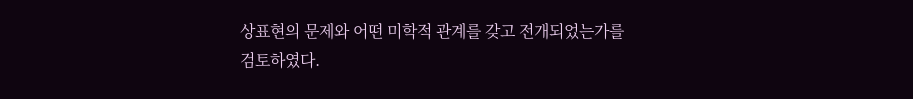상표현의 문제와 어떤 미학적 관계를 갖고 전개되었는가를 검토하였다.